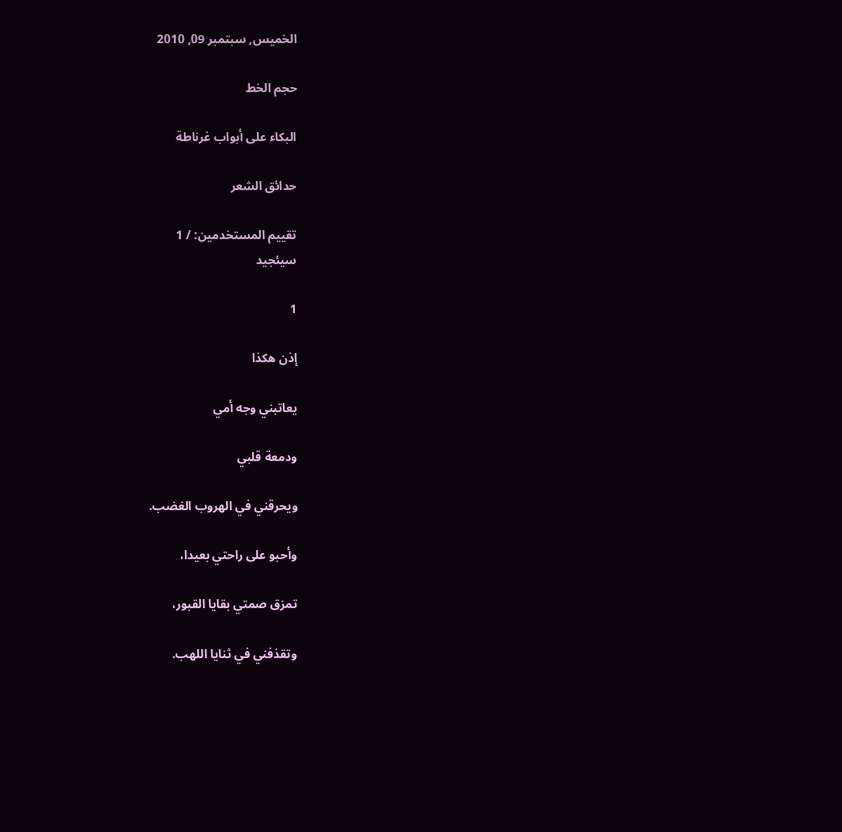الخميس, سبتمبر 09, 2010

حجم الخط

البكاء على أبواب غرناطة

حدائق الشعر

تقييم المستخدمين: / 1
سيئجيد

1

إذن هكذا

يعاتبني وجه أمي

ودمعة قلبي

ويحرقني في الهروب الغضب.

وأحبو على راحتي بعيدا،

تمزق صمتي بقايا القبور،

وتقذفني في ثنايا اللهب.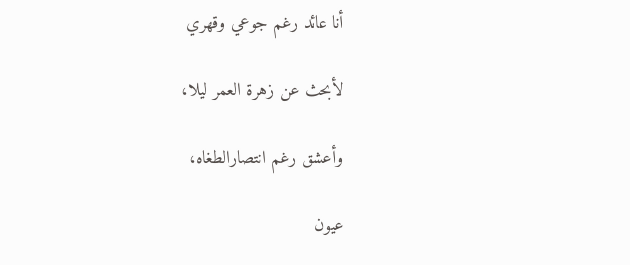أنا عائد رغم جوعي وقهري

لأبحث عن زهرة العمر ليلا،

وأعشق رغم انتصارالطغاه،

عيون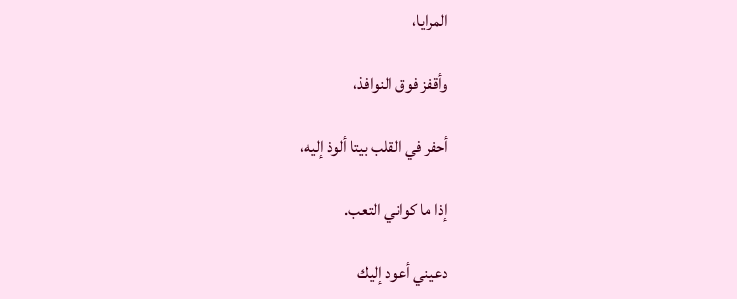المرايا،

وأقفز فوق النوافذ،

أحفر في القلب بيتا ألوذ إليه،

إذا ما كواني التعب.

دعيني أعود إليك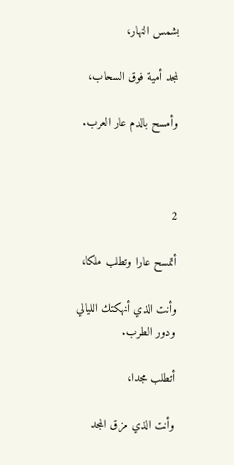بشمس النهار،

لمجد أمية فوق السحاب،

وأمسح بالدم عار العرب.



2

أتمسح عارا وتطلب ملكا،

وأنت الذي أنهكتك الليالي ودور الطرب.

أتطلب مجدا،

وأنت الذي مزق المجد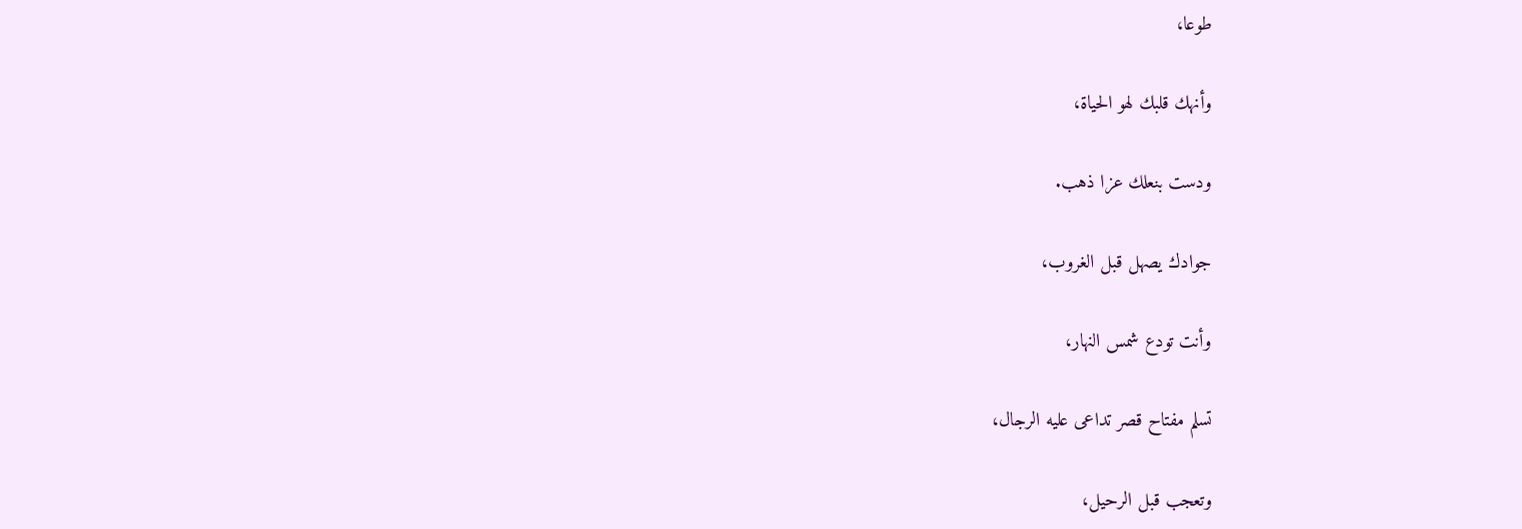طوعا،

وأنهك قلبك لهو الحياة،

ودست بنعلك عزا ذهب.

جوادك يصهل قبل الغروب،

وأنت تودع شمس النهار،

تسلم مفتاح قصر تداعى عليه الرجال،

وتعجب قبل الرحيل،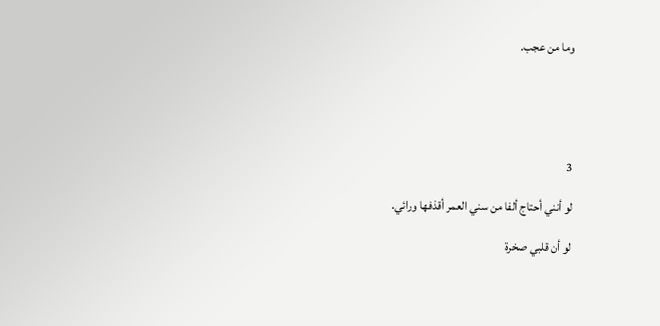وما من عجب.





3

لو أنني أحتاج ألفا من سني العمر أقذفها ورائي.

لو أن قلبي صخرة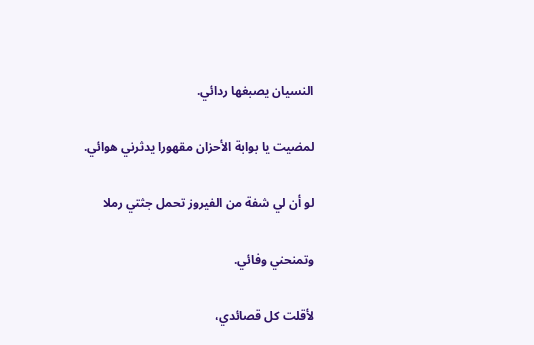النسيان يصبغها ردائي.

لمضيت يا بوابة الأحزان مقهورا يدثرني هوائي.

لو أن لي شفة من الفيروز تحمل جثتي رملا

وتمنحني وفائي.

لأقلت كل قصائدي،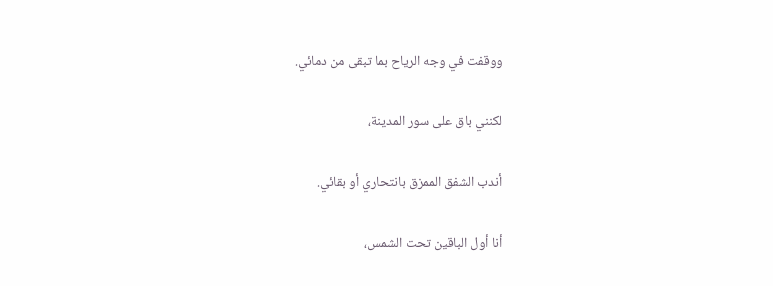ووقفت في وجه الرياح بما تبقى من دمائي.

لكنني باق على سور المدينة،

أندب الشفق الممزق بانتحاري أو بقائي.

أنا أول الباقين تحت الشمس،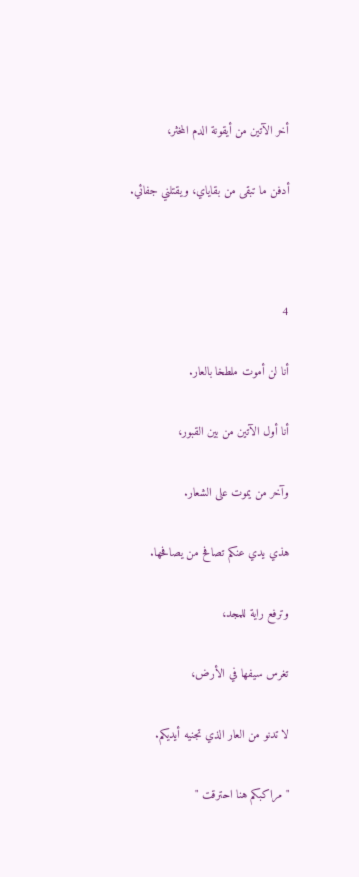أخر الآتين من أيقونة الدم المخثر،

أدفن ما تبقى من بقاياي، ويقتلني جفائي.



4

أنا لن أموت ملطخا بالعار.

أنا أول الآتين من بين القبور،

وآخر من يموت على الشعار.

هذي يدي عنكم تصافح من يصافحها.

وترفع راية للمجد،

تغرس سيفها في الأرض،

لا تدنو من العار الذي تجنيه أيديكم.

" مراكبكم هنا احترقت "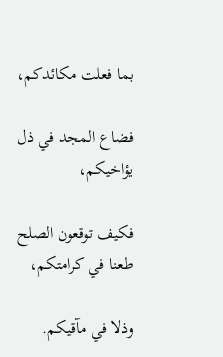بما فعلت مكائدكم،

فضاع المجد في ذل يؤاخيكم،

فكيف توقعون الصلح طعنا في كرامتكم،

وذلا في مآقيكم.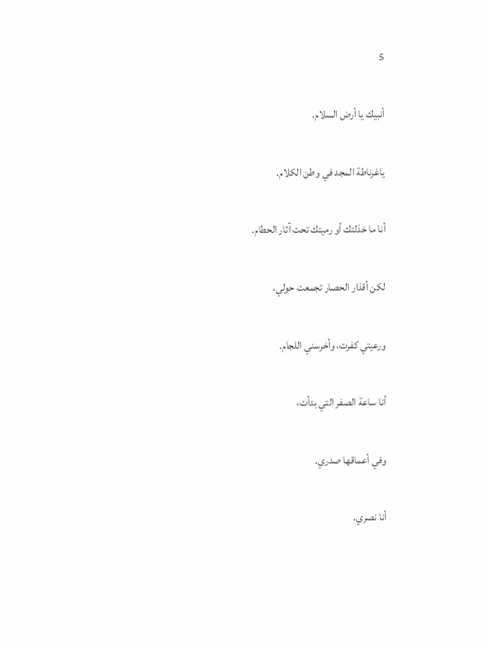5

أنبيك يا أرض السلام.

ياغرناطة المجد في وطن الكلام.

أنا ما خذلتك أو رميتك تحت آثار الحطام.

لكن أقذار الحصار تجمعت حولي،

ورعيتي كفرت، وأخرسني اللجام.

أنا ساعة الصفر التي بدأت،

وفي أعماقها صدري.

أنا نصري.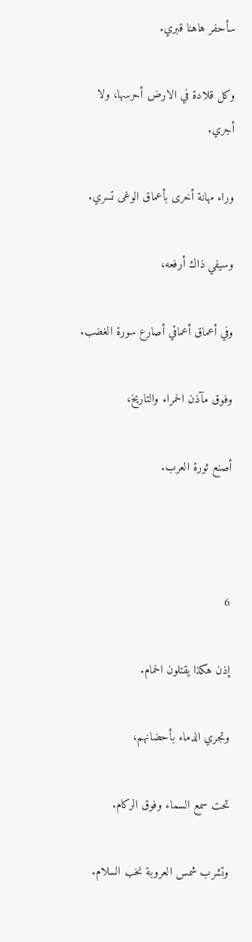سأحفر هاهنا قبري.

وكل قلادة في الارض أحرسها، ولا أجري.

وراء مهانة أخرى بأعماق الوغى تسري.

وسيفي ذاك أرفعه،

وفي أعماق أعماقي أصارع سورة الغضب.

وفوق مآذن الحمراء والتاريخ،

أصنع ثورة العرب.



6

إذن هكذا يقتلون الحمام.

وتجري الدماء بأحضانهم،

تحت سمع السماء وفوق الركام.

وتشرب شمس العروبة نخب السلام.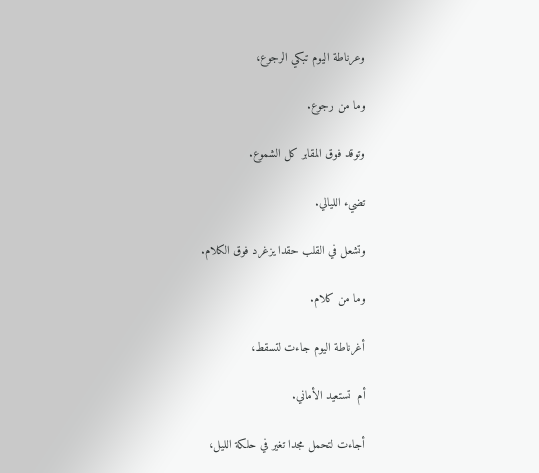وعرناطة اليوم تبكي الرجوع،

وما من رجوع.

وتوقد فوق المقابر كل الشموع.

تضيء الليالي.

وتشعل في القلب حقدا يزغرد فوق الكلام.

وما من كلام.

أغرناطة اليوم جاءت لتسقط،

أم  تستعيد الأماني.

أجاءت لتحمل مجدا تغير في حلكة الليل،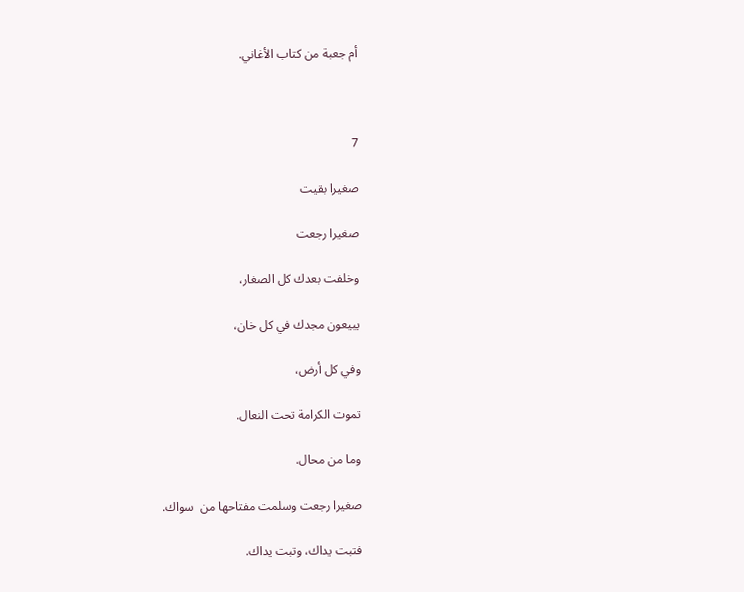أم جعبة من كتاب الأغاني.



7

صغيرا بقيت

صغيرا رجعت

وخلفت بعدك كل الصغار،

يبيعون مجدك في كل خان،

وفي كل أرض،

تموت الكرامة تحت النعال.

وما من محال.

صغيرا رجعت وسلمت مفتاحها من  سواك.

فتبت يداك، وتبت يداك.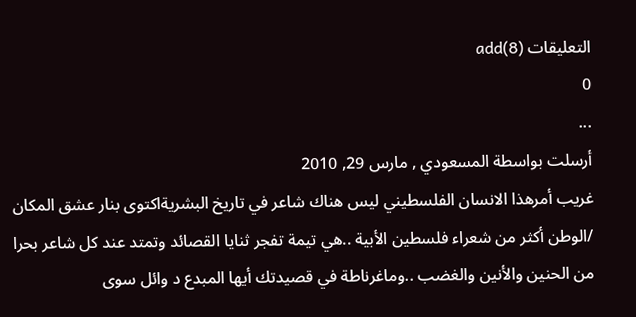التعليقات (8)add
0
...
أرسلت بواسطة المسعودي , مارس 29, 2010
غريب أمرهذا الانسان الفلسطيني ليس هناك شاعر في تاريخ البشريةاكتوى بنار عشق المكان /الوطن أكثر من شعراء فلسطين الأبية ..هي تيمة تفجر ثنايا القصائد وتمتد عند كل شاعر بحرا من الحنين والأنين والغضب ..وماغرناطة في قصيدتك أيها المبدع د وائل سوى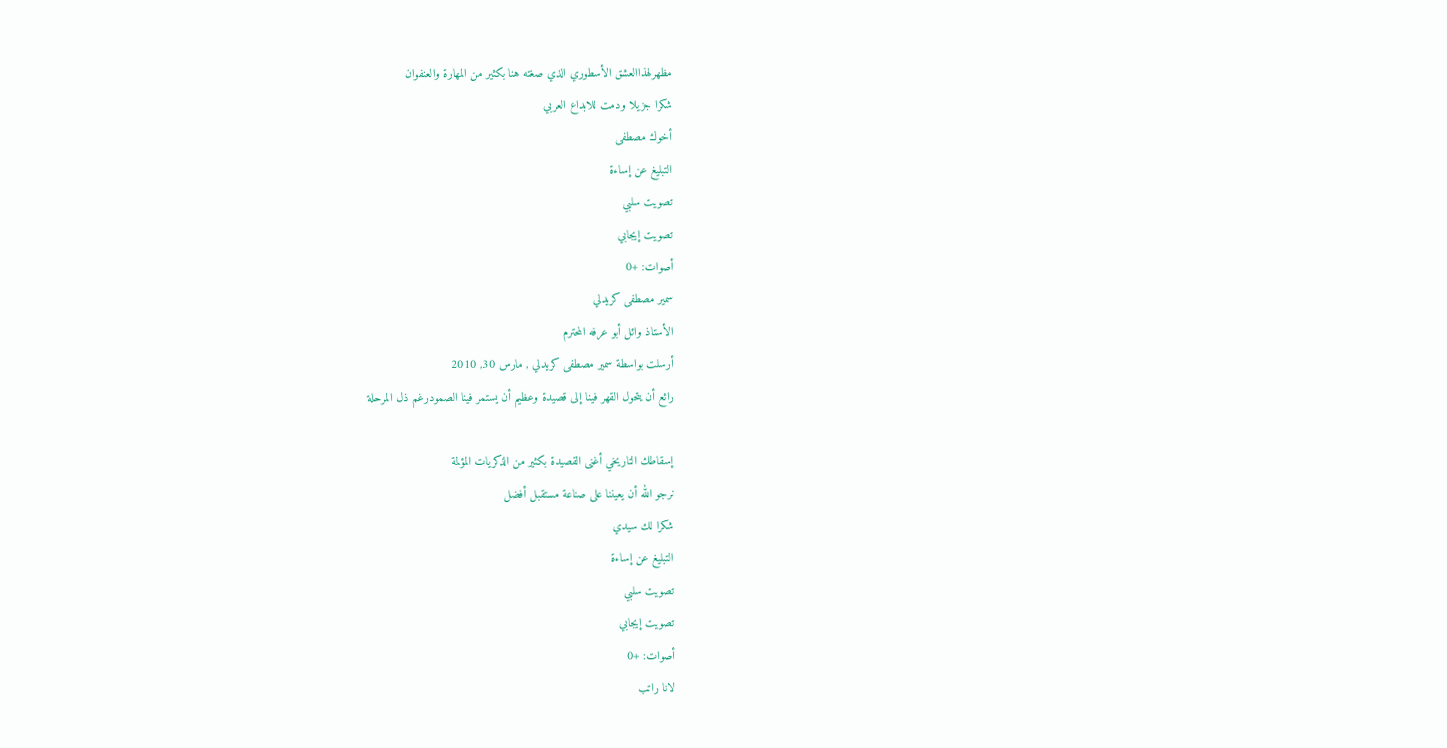مظهرلهذاالعشق الأسطوري الذي صغته هنا بكثير من المهارة والعنفوان
شكرا جزيلا ودمت للابداع العربي
أخوك مصطفى
التبليغ عن إساءة
تصويت سلبي
تصويت إيجابي
أصوات: +0
سمير مصطفى كريدلي
الأستاذ وائل أبو عرفه المحترم
أرسلت بواسطة سمير مصطفى كريدلي , مارس 30, 2010
رائع أن يتحول القهر فينا إلى قصيدة وعظيم أن يستمر فينا الصمودرغم ذل المرحلة

إسقاطك التاريخي أغنى القصيدة بكثير من الذكريات المؤلمة
نرجو الله أن يعيننا على صناعة مستقبل أفضل
شكرا لك سيدي
التبليغ عن إساءة
تصويت سلبي
تصويت إيجابي
أصوات: +0
لانا راتب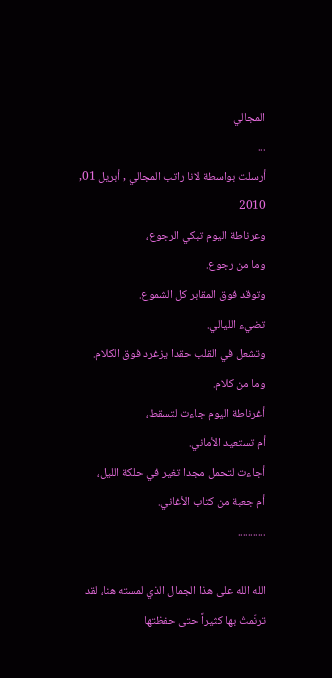المجالي
...
أرسلت بواسطة لانا راتب المجالي , أبريل 01, 2010
وعرناطة اليوم تبكي الرجوع،
وما من رجوع.
وتوقد فوق المقابر كل الشموع.
تضيء الليالي.
وتشعل في القلب حقدا يزغرد فوق الكلام.
وما من كلام.
أغرناطة اليوم جاءت لتسقط،
أم تستعيد الأماني.
أجاءت لتحمل مجدا تغير في حلكة الليل،
أم جعبة من كتاب الأغاني.
...........

الله الله على هذا الجمال الذي لمسته هنا، لقد ترنّمتُ بها كثيراً حتى حفظتها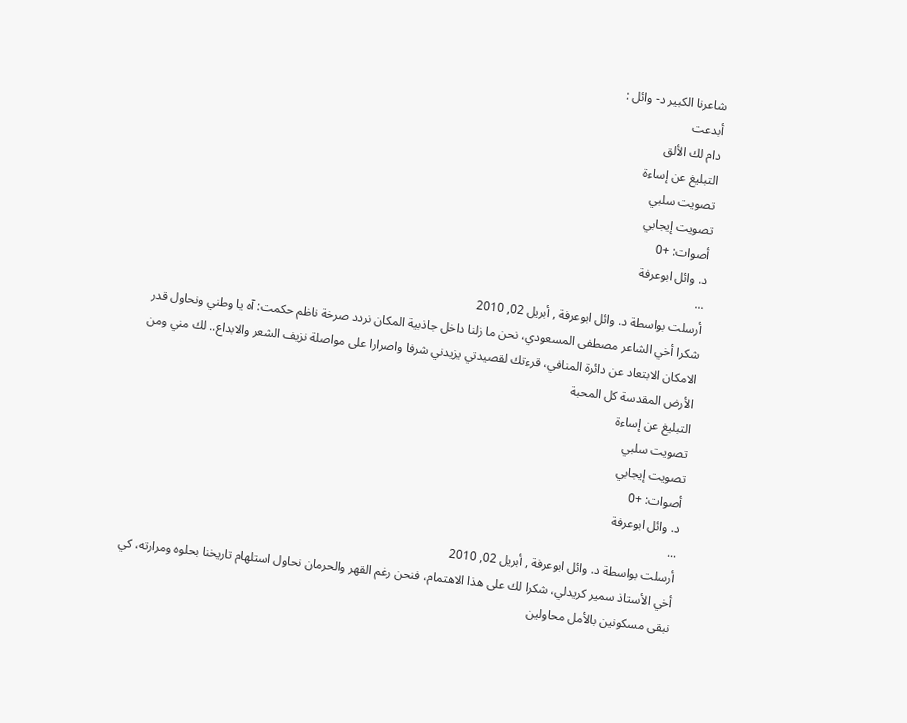شاعرنا الكبير د- وائل :
أبدعت
دام لك الألق
التبليغ عن إساءة
تصويت سلبي
تصويت إيجابي
أصوات: +0
د. وائل ابوعرفة
...
أرسلت بواسطة د. وائل ابوعرفة , أبريل 02, 2010
شكرا أخي الشاعر مصطفى المسعودي، نحن ما زلنا داخل جاذبية المكان نردد صرخة ناظم حكمت: آه يا وطني ونحاول قدر الامكان الابتعاد عن دائرة المنافي، قرءتك لقصيدتي يزيدني شرفا واصرارا على مواصلة نزيف الشعر والابداع.. لك مني ومن الأرض المقدسة كل المحبة
التبليغ عن إساءة
تصويت سلبي
تصويت إيجابي
أصوات: +0
د. وائل ابوعرفة
...
أرسلت بواسطة د. وائل ابوعرفة , أبريل 02, 2010
أخي الأستاذ سمير كريدلي، شكرا لك على هذا الاهتمام، فنحن رغم القهر والحرمان نحاول استلهام تاريخنا بحلوه ومرارته، كي نبقى مسكونين بالأمل محاولين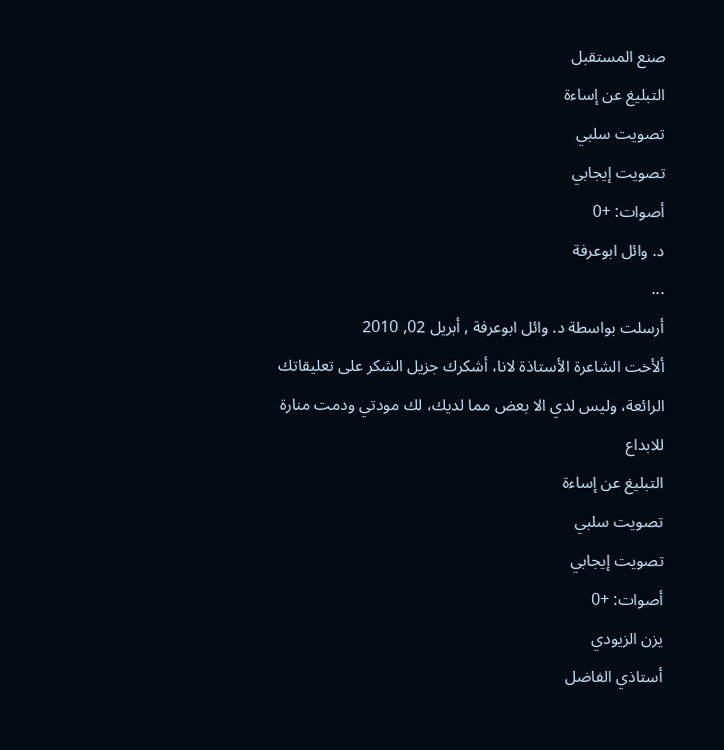صنع المستقبل
التبليغ عن إساءة
تصويت سلبي
تصويت إيجابي
أصوات: +0
د. وائل ابوعرفة
...
أرسلت بواسطة د. وائل ابوعرفة , أبريل 02, 2010
ألأخت الشاعرة الأستاذة لانا، أشكرك جزيل الشكر على تعليقاتك الرائعة، وليس لدي الا بعض مما لديك، لك مودتي ودمت منارة للابداع
التبليغ عن إساءة
تصويت سلبي
تصويت إيجابي
أصوات: +0
يزن الزيودي
أستاذي الفاضل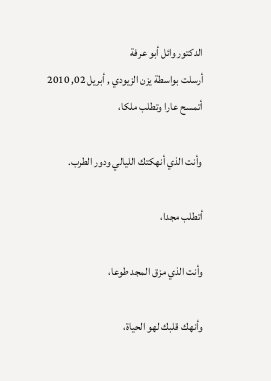الدكتور وائل أبو عرفة
أرسلت بواسطة يزن الزيودي , أبريل 02, 2010
أتمسح عارا وتطلب ملكا،

وأنت الذي أنهكتك الليالي ودور الطرب.

أتطلب مجدا،

وأنت الذي مزق المجد طوعا،

وأنهك قلبك لهو الحياة،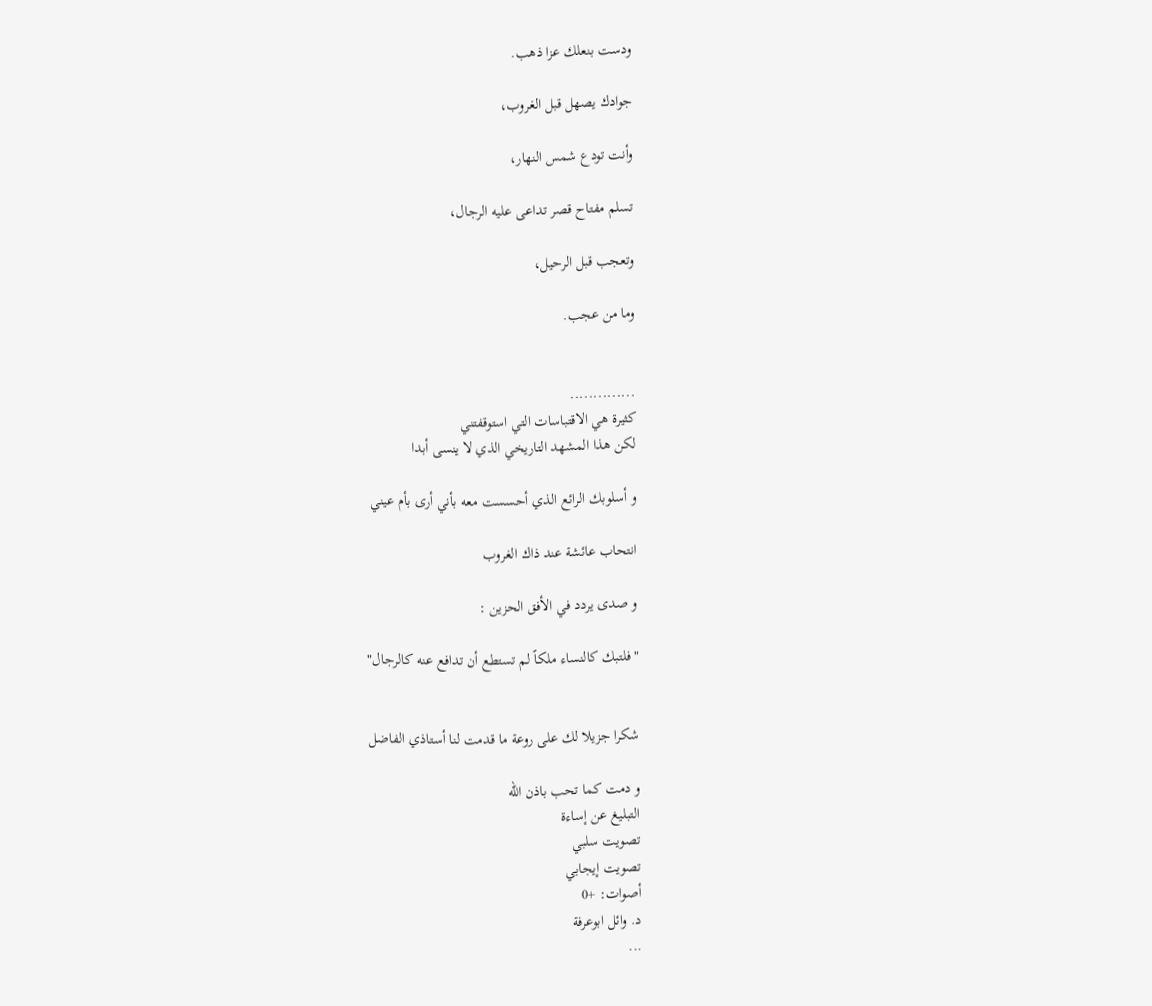ودست بنعلك عزا ذهب.

جوادك يصهل قبل الغروب،

وأنت تودع شمس النهار،

تسلم مفتاح قصر تداعى عليه الرجال،

وتعجب قبل الرحيل،

وما من عجب.


..............
كثيرة هي الاقتباسات التي استوقفتني
لكن هذا المشهد التاريخي الذي لا ينسى أبدا

و أسلوبك الرائع الذي أحسست معه بأني أرى بأم عيني

انتحاب عائشة عند ذاك الغروب

و صدى يردد في الأفق الحزين :

"فلتبك كالنساء ملكاً لم تستطع أن تدافع عنه كالرجال"


شكرا جزيلا لك على روعة ما قدمت لنا أستاذي الفاضل

و دمت كما تحب باذن الله
التبليغ عن إساءة
تصويت سلبي
تصويت إيجابي
أصوات: +0
د. وائل ابوعرفة
...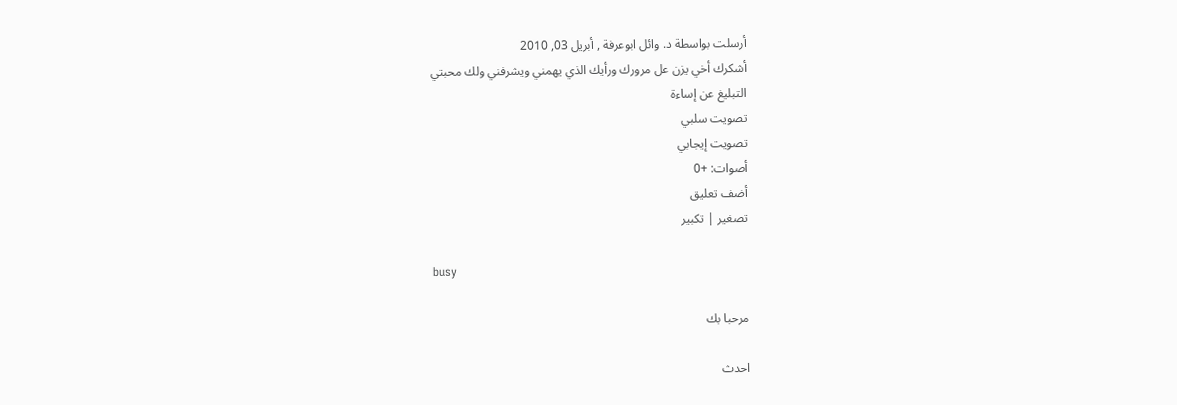أرسلت بواسطة د. وائل ابوعرفة , أبريل 03, 2010
أشكرك أخي يزن عل مرورك ورأيك الذي يهمني ويشرفني ولك محبتي
التبليغ عن إساءة
تصويت سلبي
تصويت إيجابي
أصوات: +0
أضف تعليق
تصغير | تكبير

busy

مرحبا بك

احدث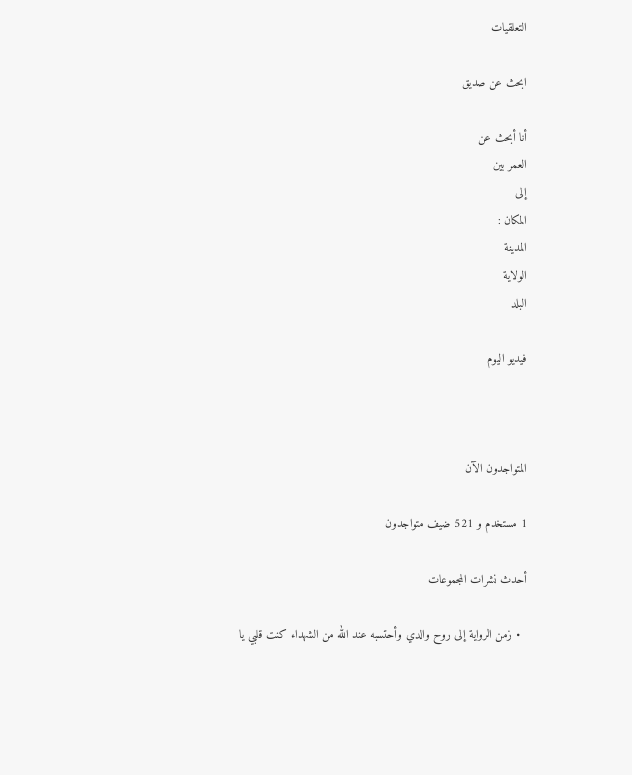التعلقيات

ابحث عن صديق

أنا أبحث عن
العمر بين
إلى
المكان :
المدينة
الولاية
البلد

فيديو اليوم



المتواجدون الآن

1 مستخدم و 521 ضيف متواجدون

أحدث نشرات المجموعات

  • زمن الرواية إلى روح والدي وأحتسبه عند الله من الشهداء كنت قلبي يا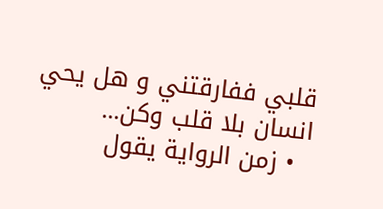قلبي ففارقتني و هل يحي انسان بلا قلب وكن...
  • زمن الرواية يقول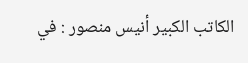الكاتب الكبير أنيس منصور : في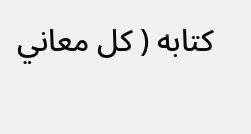كتابه ( كل معاني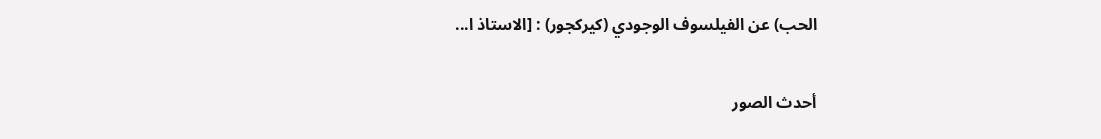الحب) عن الفيلسوف الوجودي (كيركجور) : [الاستاذ ا...

أحدث الصور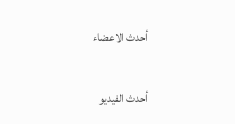أحدث الاعضاء

أحدث الفيديو